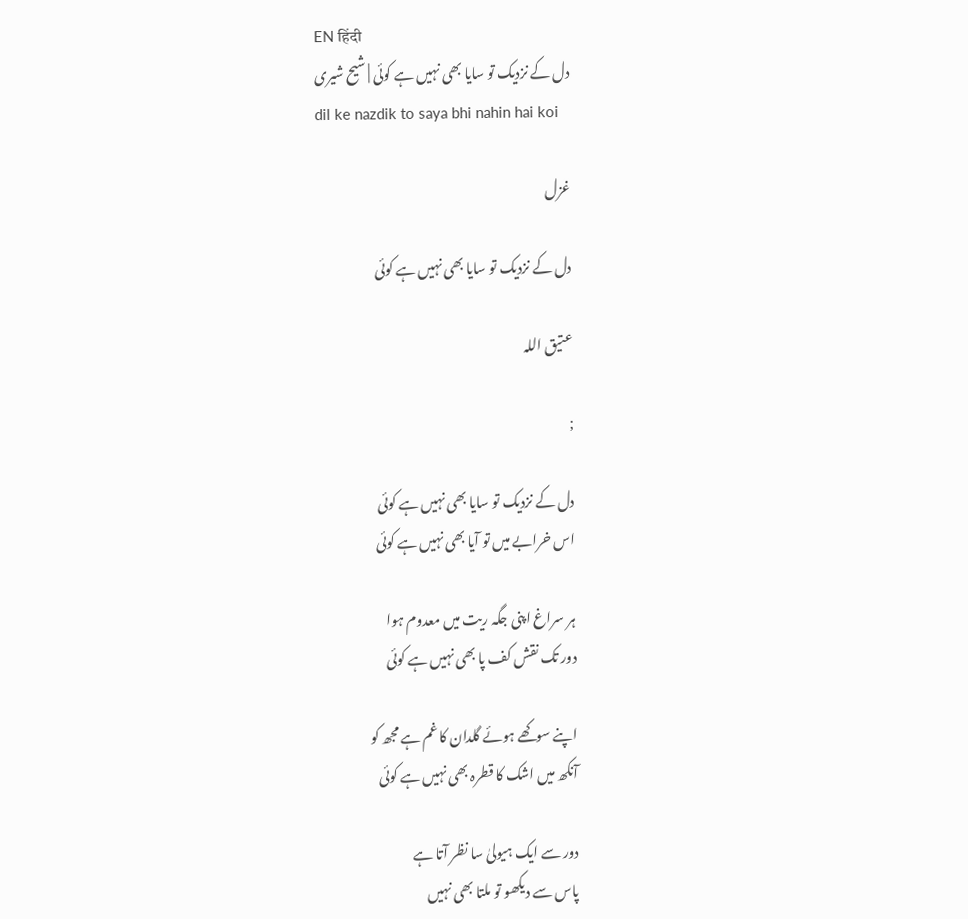EN हिंदी
دل کے نزدیک تو سایا بھی نہیں ہے کوئی | شیح شیری
dil ke nazdik to saya bhi nahin hai koi

غزل

دل کے نزدیک تو سایا بھی نہیں ہے کوئی

عتیق اللہ

;

دل کے نزدیک تو سایا بھی نہیں ہے کوئی
اس خرابے میں تو آیا بھی نہیں ہے کوئی

ہر سراغ اپنی جگہ ریت میں معدوم ہوا
دور تک نقش کف پا بھی نہیں ہے کوئی

اپنے سوکھے ہوئے گلدان کا غم ہے مجھ کو
آنکھ میں اشک کا قطرہ بھی نہیں ہے کوئی

دور سے ایک ہیولیٰ سا نظر آتا ہے
پاس سے دیکھو تو ملتا بھی نہیں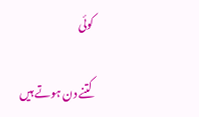کوئی

کتنے دن ہوتے ہیں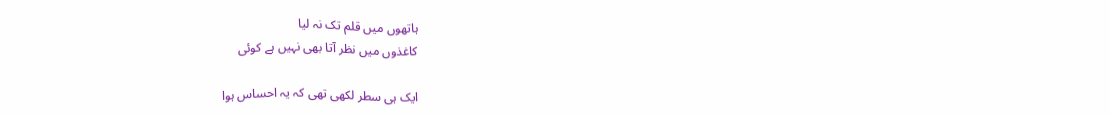ہاتھوں میں قلم تک نہ لیا
کاغذوں میں نظر آتا بھی نہیں ہے کوئی

ایک ہی سطر لکھی تھی کہ یہ احساس ہوا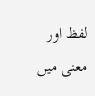لفظ اور معنی میں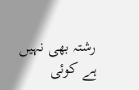رشتہ بھی نہیں ہے کوئی